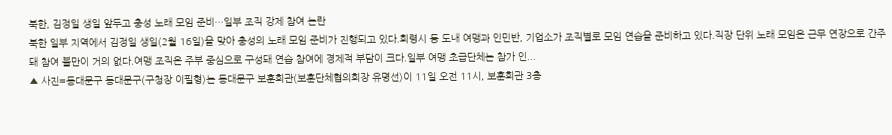북한, 김정일 생일 앞두고 충성 노래 모임 준비…일부 조직 강제 참여 논란
북한 일부 지역에서 김정일 생일(2월 16일)을 맞아 충성의 노래 모임 준비가 진행되고 있다.회령시 등 도내 여맹과 인민반, 기업소가 조직별로 모임 연습을 준비하고 있다.직장 단위 노래 모임은 근무 연장으로 간주돼 참여 불만이 거의 없다.여맹 조직은 주부 중심으로 구성돼 연습 참여에 경제적 부담이 크다.일부 여맹 초급단체는 참가 인...
▲ 사진=동대문구 동대문구(구청장 이필형)는 동대문구 보훈회관(보훈단체협의회장 유명선)이 11일 오전 11시, 보훈회관 3층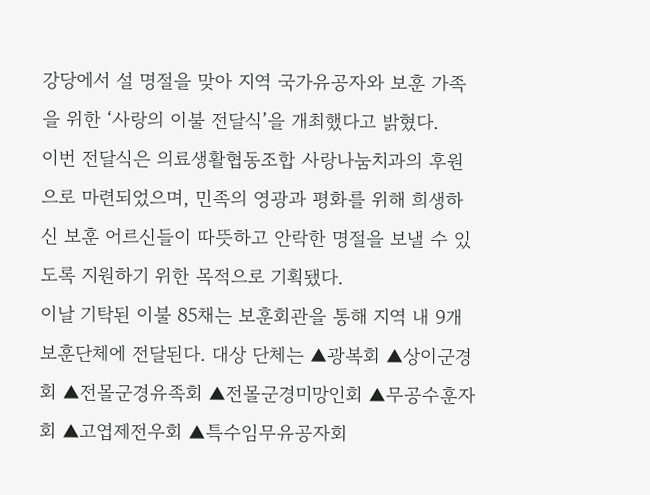강당에서 설 명절을 맞아 지역 국가유공자와 보훈 가족을 위한 ‘사랑의 이불 전달식’을 개최했다고 밝혔다.
이번 전달식은 의료생활협동조합 사랑나눔치과의 후원으로 마련되었으며, 민족의 영광과 평화를 위해 희생하신 보훈 어르신들이 따뜻하고 안락한 명절을 보낼 수 있도록 지원하기 위한 목적으로 기획됐다.
이날 기탁된 이불 85채는 보훈회관을 통해 지역 내 9개 보훈단체에 전달된다. 대상 단체는 ▲광복회 ▲상이군경회 ▲전몰군경유족회 ▲전몰군경미망인회 ▲무공수훈자회 ▲고엽제전우회 ▲특수임무유공자회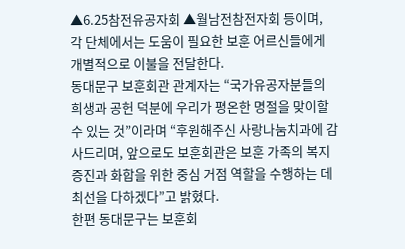▲6.25참전유공자회 ▲월남전참전자회 등이며, 각 단체에서는 도움이 필요한 보훈 어르신들에게 개별적으로 이불을 전달한다.
동대문구 보훈회관 관계자는 “국가유공자분들의 희생과 공헌 덕분에 우리가 평온한 명절을 맞이할 수 있는 것”이라며 “후원해주신 사랑나눔치과에 감사드리며, 앞으로도 보훈회관은 보훈 가족의 복지 증진과 화합을 위한 중심 거점 역할을 수행하는 데 최선을 다하겠다”고 밝혔다.
한편 동대문구는 보훈회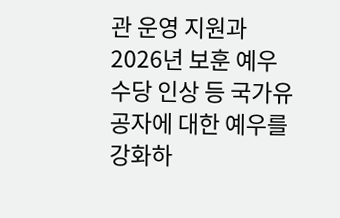관 운영 지원과 2026년 보훈 예우 수당 인상 등 국가유공자에 대한 예우를 강화하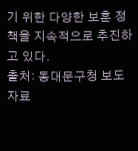기 위한 다양한 보훈 정책을 지속적으로 추진하고 있다.
출처: 동대문구청 보도자료